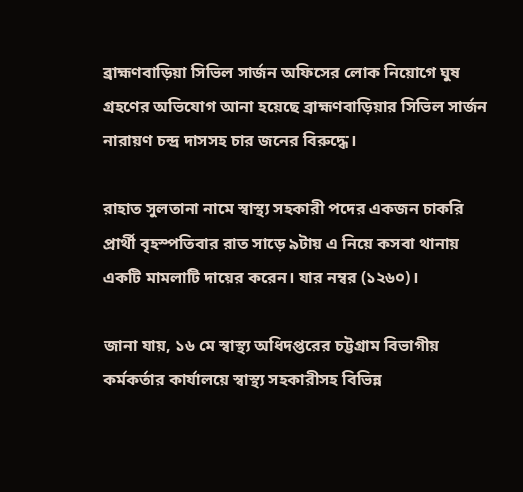ব্রাহ্মণবাড়িয়া সিভিল সার্জন অফিসের লোক নিয়োগে ঘুষ গ্রহণের অভিযোগ আনা হয়েছে ব্রাহ্মণবাড়িয়ার সিভিল সার্জন নারায়ণ চন্দ্র দাসসহ চার জনের বিরুদ্ধে।

রাহাত সুলতানা নামে স্বাস্থ্য সহকারী পদের একজন চাকরি প্রার্থী বৃহস্পতিবার রাত সাড়ে ৯টায় এ নিয়ে কসবা থানায় একটি মামলাটি দায়ের করেন। যার নম্বর (১২৬০)।

জানা যায়, ১৬ মে স্বাস্থ্য অধিদপ্তরের চট্টগ্রাম বিভাগীয় কর্মকর্তার কার্যালয়ে স্বাস্থ্য সহকারীসহ বিভিন্ন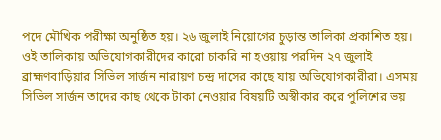পদে মৌখিক পরীক্ষা অনুষ্ঠিত হয়। ২৬ জুলাই নিয়োগের চুড়ান্ত তালিকা প্রকাশিত হয়। ওই তালিকায় অভিযোগকারীদের কারো চাকরি না হওয়ায় পরদিন ২৭ জুলাই ব্রাহ্মণবাড়িয়ার সিভিল সার্জন নারায়ণ চন্দ্র দাসের কাছে যায় অভিযোগকারীরা। এসময় সিভিল সার্জন তাদের কাছ থেকে টাকা নেওয়ার বিষয়টি অস্বীকার করে পুলিশের ভয়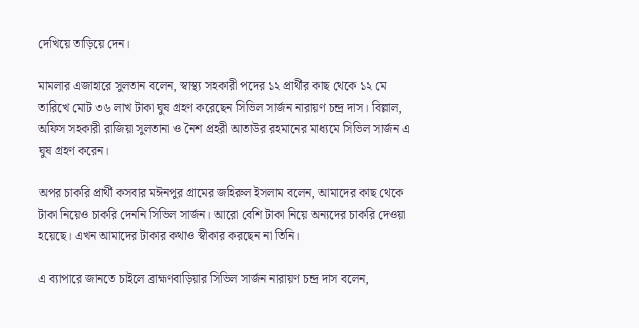দেখিয়ে তাড়িয়ে দেন।

মামলার এজাহারে সুলতান বলেন, স্বাস্থ্য সহকারী পদের ১২ প্রার্থীর কাছ থেকে ১২ মে তারিখে মোট ৩৬ লাখ টাকা ঘুষ গ্রহণ করেছেন সিভিল সার্জন নারায়ণ চন্দ্র দাস। বিল্লাল, অফিস সহকারী রাজিয়া সুলতানা ও নৈশ প্রহরী আতাউর রহমানের মাধ্যমে সিভিল সার্জন এ ঘুষ গ্রহণ করেন।

অপর চাকরি প্রার্থী কসবার মঈনপুর গ্রামের জহিরুল ইসলাম বলেন, আমাদের কাছ থেকে টাকা নিয়েও চাকরি দেননি সিভিল সার্জন। আরো বেশি টাকা নিয়ে অন্যদের চাকরি দেওয়া হয়েছে। এখন আমাদের টাকার কথাও স্বীকার করছেন না তিনি।

এ ব্যাপারে জানতে চাইলে ব্রাহ্মণবাড়িয়ার সিভিল সার্জন নারায়ণ চন্দ্র দাস বলেন,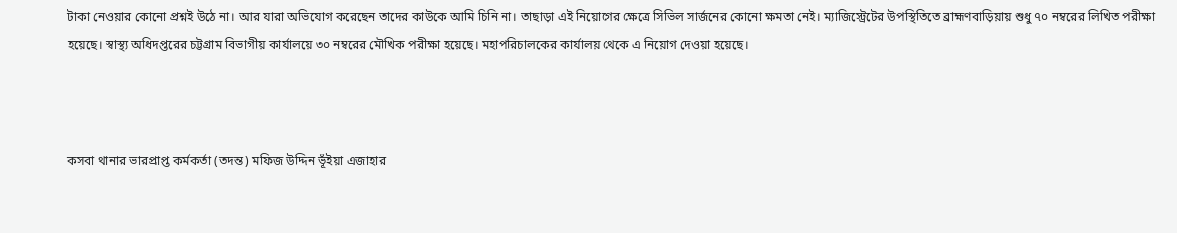টাকা নেওয়ার কোনো প্রশ্নই উঠে না। আর যারা অভিযোগ করেছেন তাদের কাউকে আমি চিনি না। তাছাড়া এই নিয়োগের ক্ষেত্রে সিভিল সার্জনের কোনো ক্ষমতা নেই। ম্যাজিস্ট্রেটের উপস্থিতিতে ব্রাহ্মণবাড়িয়ায় শুধু ৭০ নম্বরের লিখিত পরীক্ষা হয়েছে। স্বাস্থ্য অধিদপ্তরের চট্টগ্রাম বিভাগীয় কার্যালয়ে ৩০ নম্বরের মৌখিক পরীক্ষা হয়েছে। মহাপরিচালকের কার্যালয় থেকে এ নিয়োগ দেওয়া হয়েছে।



কসবা থানার ভারপ্রাপ্ত কর্মকর্তা (তদন্ত) মফিজ উদ্দিন ভূঁইয়া এজাহার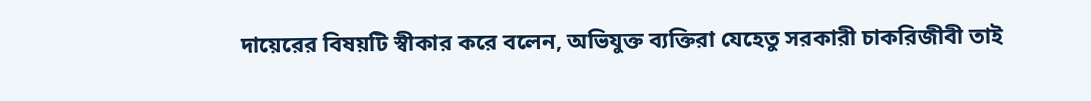দায়েরের বিষয়টি স্বীকার করে বলেন, অভিযুক্ত ব্যক্তিরা যেহেতু সরকারী চাকরিজীবী তাই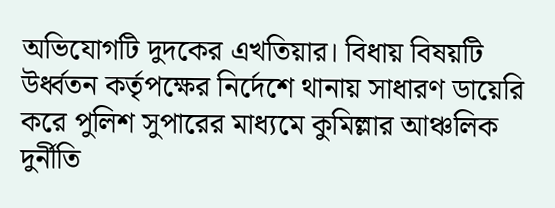অভিযোগটি দুদকের এখতিয়ার। বিধায় বিষয়টি উর্ধ্বতন কর্তৃপক্ষের নির্দেশে থানায় সাধারণ ডায়েরি করে পুলিশ সুপারের মাধ্যমে কুমিল্লার আঞ্চলিক দুর্নীতি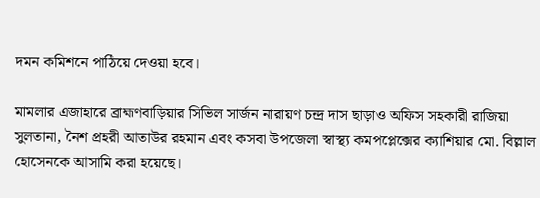দমন কমিশনে পাঠিয়ে দেওয়া হবে।

মামলার এজাহারে ব্রাহ্মণবাড়িয়ার সিভিল সার্জন নারায়ণ চন্দ্র দাস ছাড়াও অফিস সহকারী রাজিয়া সুলতানা, নৈশ প্রহরী আতাউর রহমান এবং কসবা উপজেলা স্বাস্থ্য কমপপ্লেক্সের ক্যাশিয়ার মো. বিল্লাল হোসেনকে আসামি করা হয়েছে।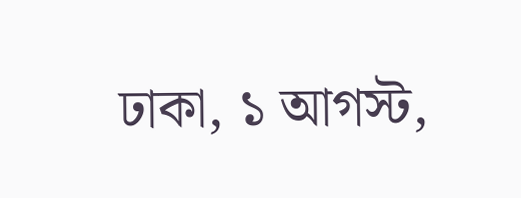ঢাকা, ১ আগস্ট,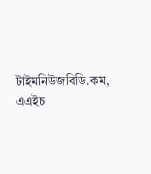টাইমনিউজবিডি.কম, এএইচ